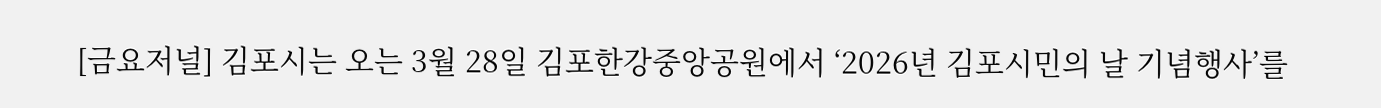[금요저널] 김포시는 오는 3월 28일 김포한강중앙공원에서 ‘2026년 김포시민의 날 기념행사’를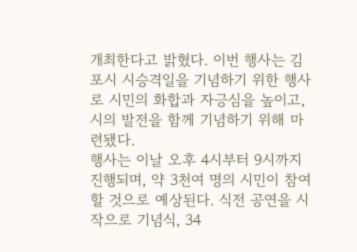개최한다고 밝혔다. 이번 행사는 김포시 시승격일을 기념하기 위한 행사로 시민의 화합과 자긍심을 높이고, 시의 발전을 함께 기념하기 위해 마련됐다.
행사는 이날 오후 4시부터 9시까지 진행되며, 약 3천여 명의 시민이 참여할 것으로 예상된다. 식전 공연을 시작으로 기념식, 34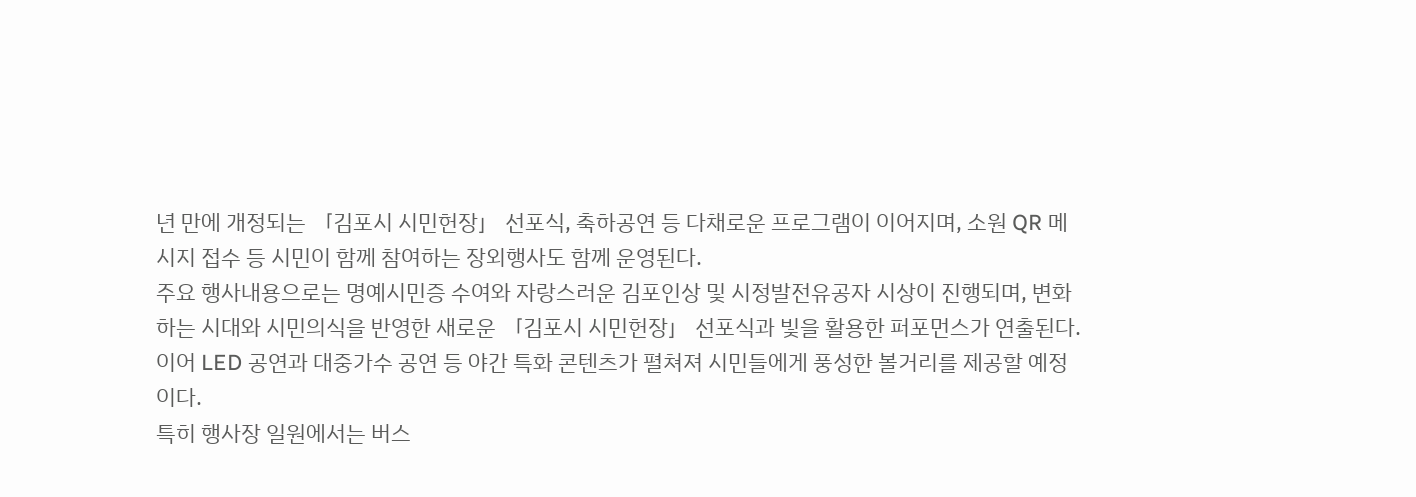년 만에 개정되는 「김포시 시민헌장」 선포식, 축하공연 등 다채로운 프로그램이 이어지며, 소원 QR 메시지 접수 등 시민이 함께 참여하는 장외행사도 함께 운영된다.
주요 행사내용으로는 명예시민증 수여와 자랑스러운 김포인상 및 시정발전유공자 시상이 진행되며, 변화하는 시대와 시민의식을 반영한 새로운 「김포시 시민헌장」 선포식과 빛을 활용한 퍼포먼스가 연출된다. 이어 LED 공연과 대중가수 공연 등 야간 특화 콘텐츠가 펼쳐져 시민들에게 풍성한 볼거리를 제공할 예정이다.
특히 행사장 일원에서는 버스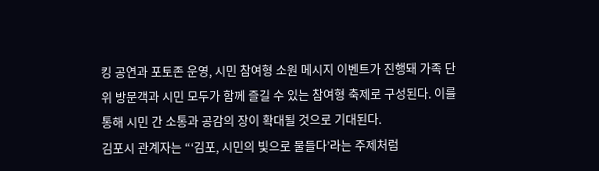킹 공연과 포토존 운영, 시민 참여형 소원 메시지 이벤트가 진행돼 가족 단위 방문객과 시민 모두가 함께 즐길 수 있는 참여형 축제로 구성된다. 이를 통해 시민 간 소통과 공감의 장이 확대될 것으로 기대된다.
김포시 관계자는 “‘김포, 시민의 빛으로 물들다’라는 주제처럼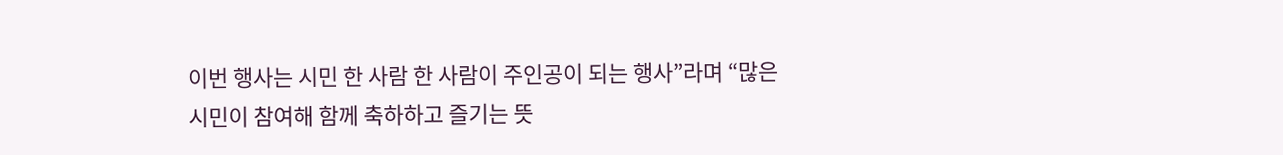이번 행사는 시민 한 사람 한 사람이 주인공이 되는 행사”라며 “많은 시민이 참여해 함께 축하하고 즐기는 뜻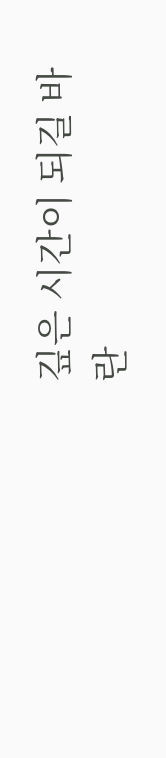깊은 시간이 되길 바란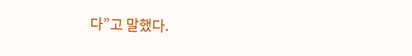다”고 말했다.